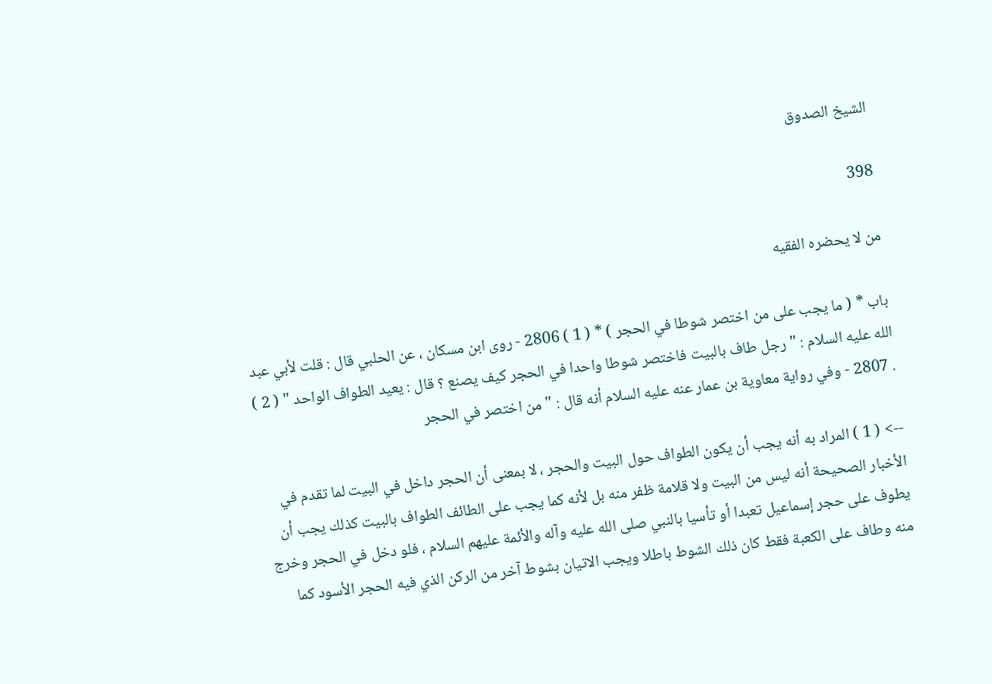الشيخ الصدوق

398

من لا يحضره الفقيه

باب * ( ما يجب على من اختصر شوطا في الحجر ) * ( 1 ) 2806 - روى ابن مسكان ، عن الحلبي قال : قلت لأبي عبد الله عليه السلام : " رجل طاف بالبيت فاختصر شوطا واحدا في الحجر كيف يصنع ؟ قال : يعيد الطواف الواحد " ( 2 ) . 2807 - وفي رواية معاوية بن عمار عنه عليه السلام أنه قال : " من اختصر في الحجر

--> ( 1 ) المراد به أنه يجب أن يكون الطواف حول البيت والحجر ، لا بمعنى أن الحجر داخل في البيت لما تقدم في الأخبار الصحيحة أنه ليس من البيت ولا قلامة ظفر منه بل لأنه كما يجب على الطائف الطواف بالبيت كذلك يجب أن يطوف على حجر إسماعيل تعبدا أو تأسيا بالنبي صلى الله عليه وآله والأئمة عليهم السلام ، فلو دخل في الحجر وخرج منه وطاف على الكعبة فقط كان ذلك الشوط باطلا ويجب الاتيان بشوط آخر من الركن الذي فيه الحجر الأسود كما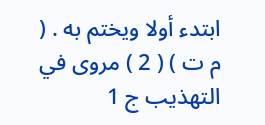ابتدء أولا ويختم به . ( م ت ) ( 2 ) مروى في التهذيب ج 1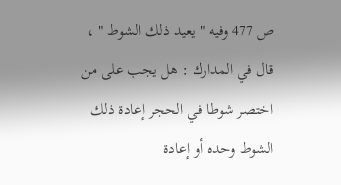ص 477 وفيه " يعيد ذلك الشوط " ، قال في المدارك : هل يجب على من اختصر شوطا في الحجر إعادة ذلك الشوط وحده أو إعادة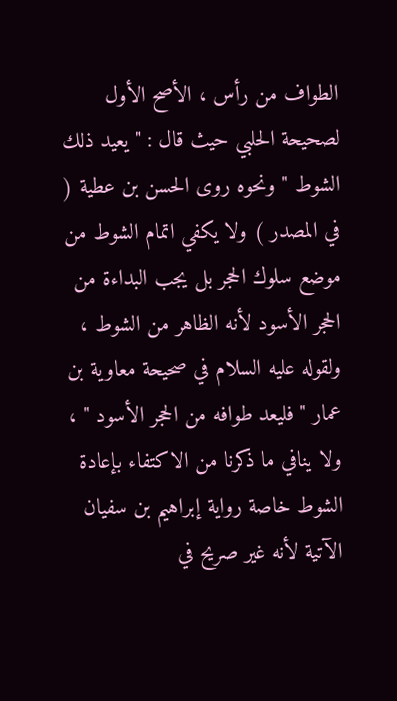الطواف من رأس ، الأصح الأول لصحيحة الحلبي حيث قال : " يعيد ذلك الشوط " ونحوه روى الحسن بن عطية ( في المصدر ) ولا يكفي اتمام الشوط من موضع سلوك الحجر بل يجب البداءة من الحجر الأسود لأنه الظاهر من الشوط ، ولقوله عليه السلام في صحيحة معاوية بن عمار " فليعد طوافه من الحجر الأسود " ، ولا ينافي ما ذكرنا من الاكتفاء بإعادة الشوط خاصة رواية إبراهيم بن سفيان الآتية لأنه غير صريح في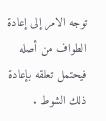توجه الامر إلى إعادة الطواف من أصله فيحتمل تعلقه بإعادة ذلك الشوط .